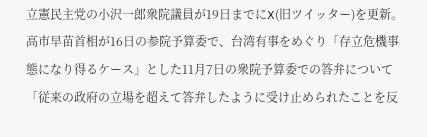立憲民主党の小沢一郎衆院議員が19日までにX(旧ツイッター)を更新。高市早苗首相が16日の参院予算委で、台湾有事をめぐり「存立危機事態になり得るケース」とした11月7日の衆院予算委での答弁について「従来の政府の立場を超えて答弁したように受け止められたことを反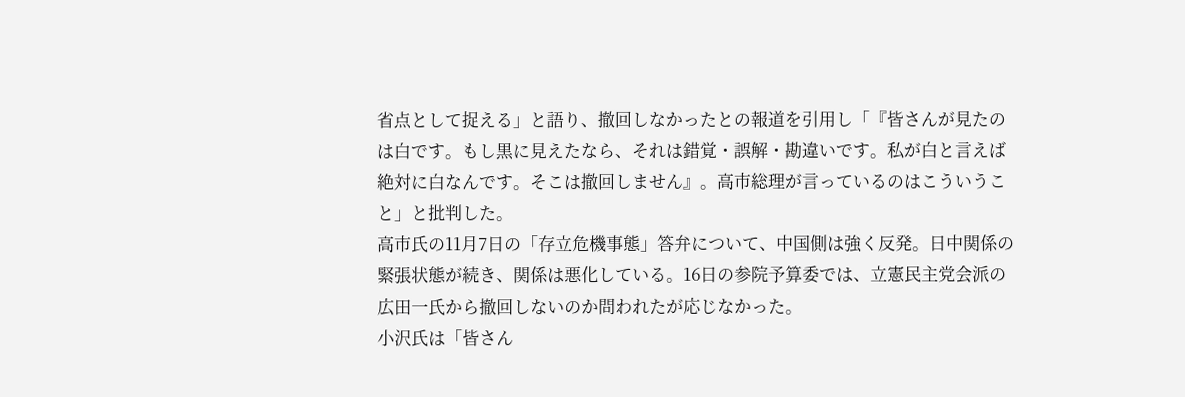省点として捉える」と語り、撤回しなかったとの報道を引用し「『皆さんが見たのは白です。もし黒に見えたなら、それは錯覚・誤解・勘違いです。私が白と言えば絶対に白なんです。そこは撤回しません』。高市総理が言っているのはこういうこと」と批判した。
高市氏の11月7日の「存立危機事態」答弁について、中国側は強く反発。日中関係の緊張状態が続き、関係は悪化している。16日の参院予算委では、立憲民主党会派の広田一氏から撤回しないのか問われたが応じなかった。
小沢氏は「皆さん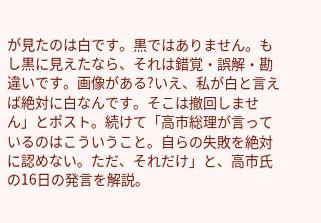が見たのは白です。黒ではありません。もし黒に見えたなら、それは錯覚・誤解・勘違いです。画像がある?いえ、私が白と言えば絶対に白なんです。そこは撤回しません」とポスト。続けて「高市総理が言っているのはこういうこと。自らの失敗を絶対に認めない。ただ、それだけ」と、高市氏の16日の発言を解説。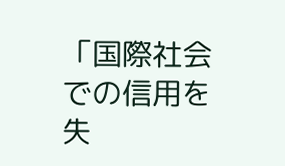「国際社会での信用を失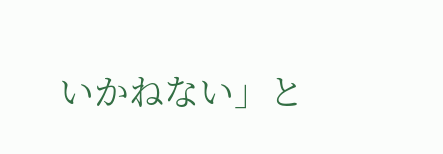いかねない」と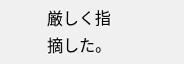厳しく指摘した。